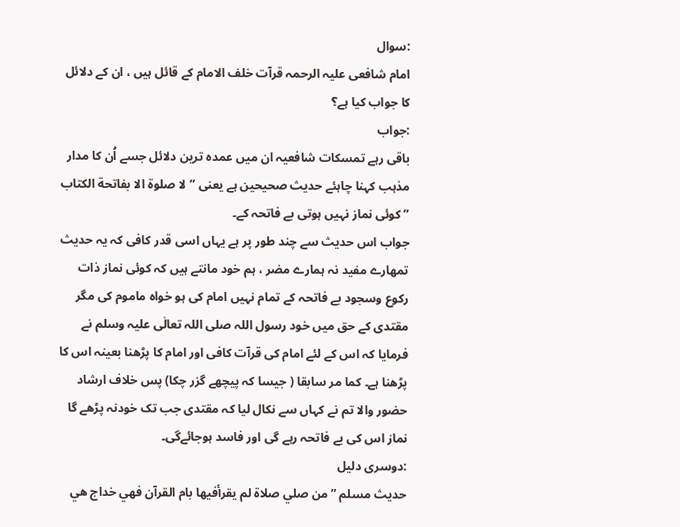:سوال
امام شافعی علیہ الرحمہ قرآت خلف الامام کے قائل ہیں ، ان کے دلائل کا جواب کیا ہے؟
:جواب
باقی رہے تمسکات شافعیہ ان میں عمدہ ترین دلائل جسے اُن کا مدار مذہب کہنا چاہئے حدیث صحیحین ہے یعنی ”لا صلوة الا بفاتحة الكتاب ” کوئی نماز نہیں ہوتی بے فاتحہ کے۔
جواب اس حدیث سے چند طور پر ہے یہاں اسی قدر کافی کہ یہ حدیث تمھارے مفید نہ ہمارے مضر ، ہم خود مانتے ہیں کہ کوئی نماز ذات رکوع وسجود بے فاتحہ کے تمام نہیں امام کی ہو خواہ ماموم کی مگر مقتدی کے حق میں خود رسول اللہ صلی اللہ تعالٰی علیہ وسلم نے فرمایا کہ اس کے لئے امام کی قرآت کافی اور امام کا پڑھنا بعینہ اس کا پڑھنا ہے۔ کما مر سابقا ( جیسا کہ پیچھے گزر چکا) پس خلاف ارشاد حضور والا تم نے کہاں سے نکال لیا کہ مقتدی جب تک خودنہ پڑھے گا نماز اس کی بے فاتحہ رہے گی اور فاسد ہوجائےگی۔
:دوسری دلیل
حديث مسلم ” من صلي صلاة لم يقرأفيها بام القرآن فهي خداج هي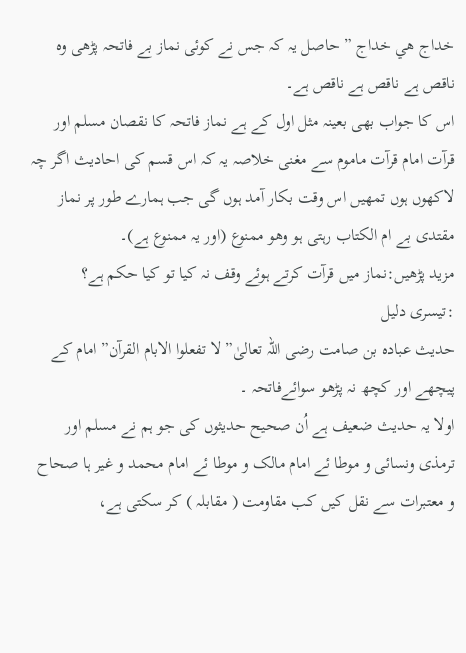خداج هي خداج ” حاصل یہ کہ جس نے کوئی نماز بے فاتحہ پڑھی وہ ناقص ہے ناقص ہے ناقص ہے۔
اس کا جواب بھی بعینہ مثل اول کے ہے نماز فاتحہ کا نقصان مسلم اور قرآت امام قرآت ماموم سے مغنی خلاصہ یہ کہ اس قسم کی احادیث اگر چہ لاکھوں ہوں تمھیں اس وقت بکار آمد ہوں گی جب ہمارے طور پر نماز مقتدی بے ام الکتاب رہتی ہو وهو ممنوع (اور یہ ممنوع ہے)۔
مزید پڑھیں:نماز میں قرآت کرتے ہوئے وقف نہ کیا تو کیا حکم ہے؟
:تیسری دلیل
حدیث عبادہ بن صامت رضی اللہ تعالیٰ” لا تفعلوا الابام القرآن” امام کے پیچھے اور کچھ نہ پڑھو سوائےفاتحہ ۔
اولا یہ حدیث ضعیف ہے اُن صحیح حدیثوں کی جو ہم نے مسلم اور ترمذی ونسائی و موطا ئے امام مالک و موطا ئے امام محمد و غیر ہا صحاح و معتبرات سے نقل کیں کب مقاومت ( مقابلہ ) کر سکتی ہے،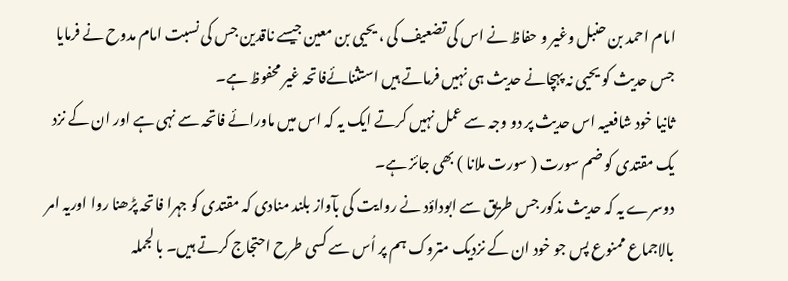امام احمد بن حنبل وغیر و حفاظ نے اس کی تضعیف کی ، یحیی بن معین جیسے ناقدین جس کی نسبت امام مدوح نے فرمایا جس حدیث کو یحیی نہ پہچانے حدیث ہی نہیں فرماتے ہیں استثنائےفاتحہ غیر محفوظ ہے۔
ثانیا خود شافعیہ اس حدیث پر دو وجہ سے عمل نہیں کرتے ایک یہ کہ اس میں ماورائے فاتحہ سے نہی ہے اور ان کے نزد یک مقتدی کو ضم سورت ( سورت ملانا ) بھی جائز ہے۔
دوسرے یہ کہ حدیث مذکور جس طریق سے ابوداؤد نے روایت کی بآواز بلند منادی کہ مقتدی کو جہرا فاتحہ پڑھنا روا اوریہ امر بالاجماع ممنوع پس جو خود ان کے نزدیک متروک ہم پر اُس سے کسی طرح احتجاج کرتے ہیں۔ با لجملہ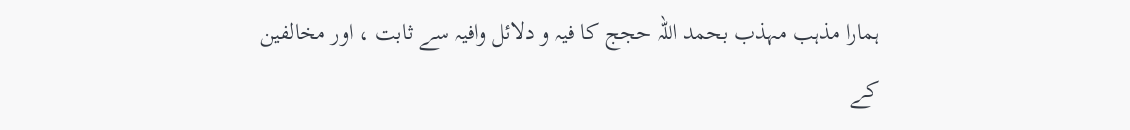ہمارا مذہب مہذب بحمد اللہ حجج کا فیہ و دلائل وافیہ سے ثابت ، اور مخالفین کے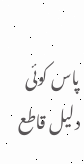پاس کوئی دلیل قاطع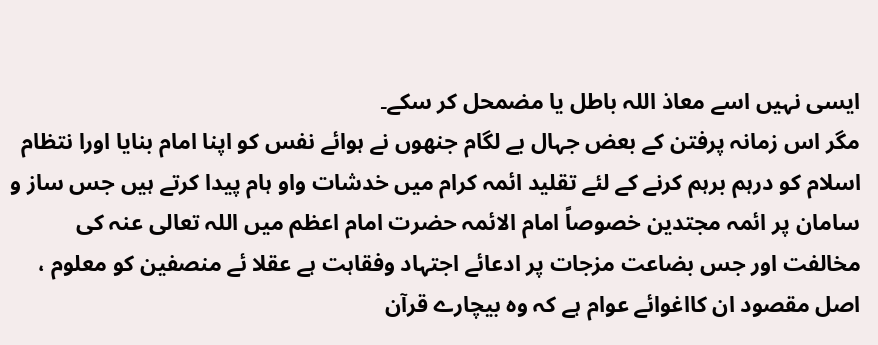ایسی نہیں اسے معاذ اللہ باطل یا مضمحل کر سکے۔
مگر اس زمانہ پرفتن کے بعض جہال بے لگام جنھوں نے ہوائے نفس کو اپنا امام بنایا اورا نتظام اسلام کو درہم برہم کرنے کے لئے تقلید ائمہ کرام میں خدشات واو ہام پیدا کرتے ہیں جس ساز و سامان پر ائمہ مجتدین خصوصاً امام الائمہ حضرت امام اعظم میں اللہ تعالی عنہ کی مخالفت اور جس بضاعت مزجات پر ادعائے اجتہاد وفقاہت ہے عقلا ئے منصفین کو معلوم ، اصل مقصود ان کااغوائے عوام ہے کہ وہ بیچارے قرآن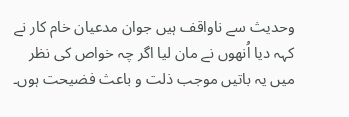وحدیث سے ناواقف ہیں جوان مدعیان خام کار نے کہہ دیا اُنھوں نے مان لیا اگر چہ خواص کی نظر میں یہ باتیں موجب ذلت و باعث فضیحت ہوں۔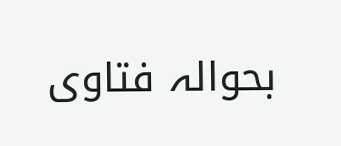بحوالہ فتاوی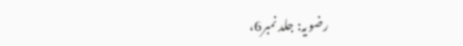رضویہ: جلد نمبر6،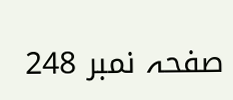صفحہ نمبر 248